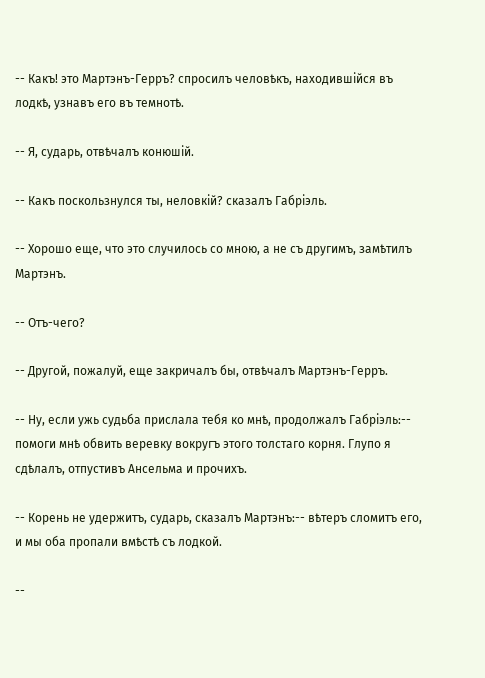-- Какъ! это Мартэнъ-Герръ? спросилъ человѣкъ, находившійся въ лодкѣ, узнавъ его въ темнотѣ.

-- Я, сударь, отвѣчалъ конюшій.

-- Какъ поскользнулся ты, неловкій? сказалъ Габріэль.

-- Хорошо еще, что это случилось со мною, а не съ другимъ, замѣтилъ Мартэнъ.

-- Отъ-чего?

-- Другой, пожалуй, еще закричалъ бы, отвѣчалъ Мартэнъ-Герръ.

-- Ну, если ужь судьба прислала тебя ко мнѣ, продолжалъ Габріэль:-- помоги мнѣ обвить веревку вокругъ этого толстаго корня. Глупо я сдѣлалъ, отпустивъ Ансельма и прочихъ.

-- Корень не удержитъ, сударь, сказалъ Мартэнъ:-- вѣтеръ сломитъ его, и мы оба пропали вмѣстѣ съ лодкой.

--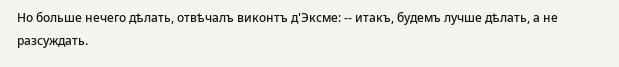Но больше нечего дѣлать, отвѣчалъ виконтъ д'Эксме: -- итакъ, будемъ лучше дѣлать, а не разсуждать.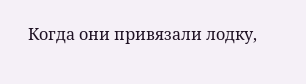Когда они привязали лодку,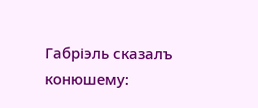Габріэль сказалъ конюшему: